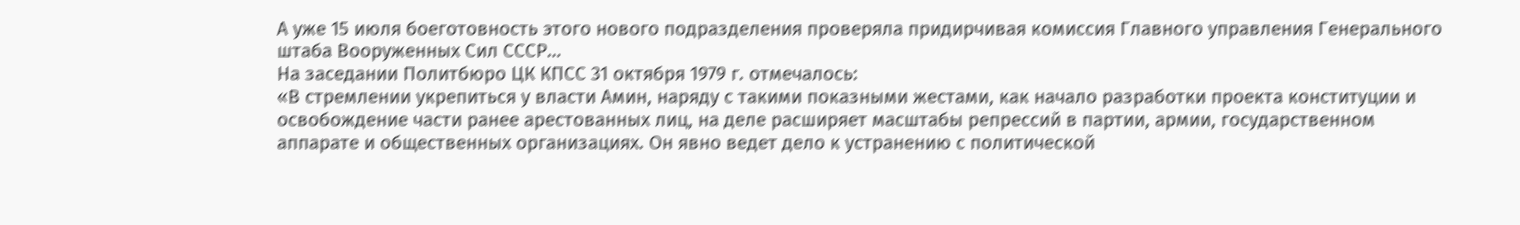А уже 15 июля боеготовность этого нового подразделения проверяла придирчивая комиссия Главного управления Генерального штаба Вооруженных Сил СССР…
На заседании Политбюро ЦК КПСС 31 октября 1979 г. отмечалось:
«В стремлении укрепиться у власти Амин, наряду с такими показными жестами, как начало разработки проекта конституции и освобождение части ранее арестованных лиц, на деле расширяет масштабы репрессий в партии, армии, государственном аппарате и общественных организациях. Он явно ведет дело к устранению с политической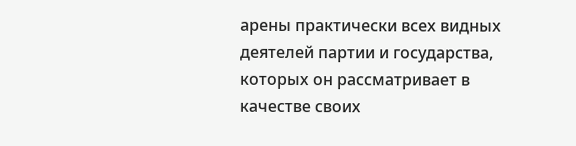арены практически всех видных деятелей партии и государства, которых он рассматривает в качестве своих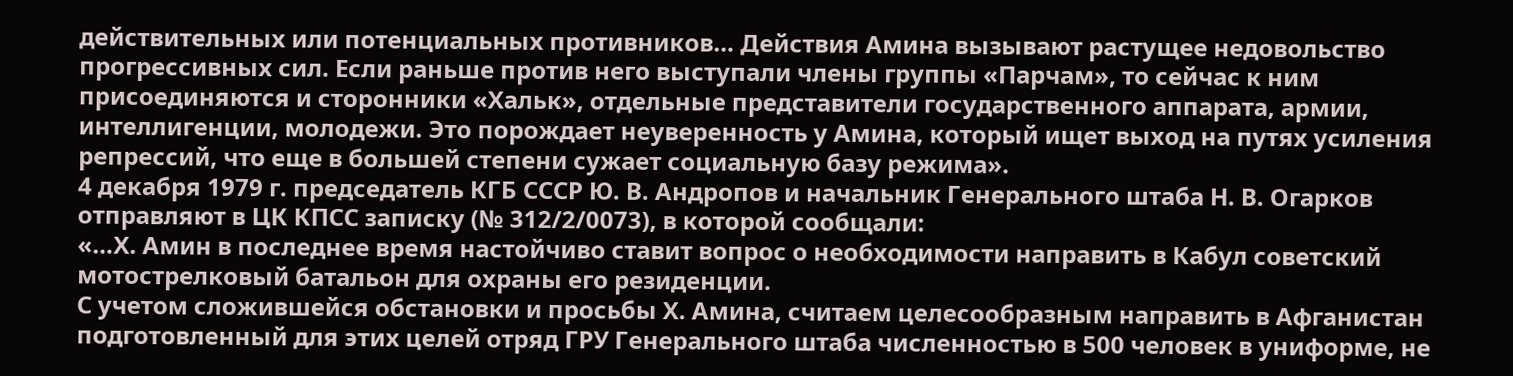действительных или потенциальных противников… Действия Амина вызывают растущее недовольство прогрессивных сил. Если раньше против него выступали члены группы «Парчам», то сейчас к ним присоединяются и сторонники «Хальк», отдельные представители государственного аппарата, армии, интеллигенции, молодежи. Это порождает неуверенность у Амина, который ищет выход на путях усиления репрессий, что еще в большей степени сужает социальную базу режима».
4 декабря 1979 г. председатель КГБ СССР Ю. В. Андропов и начальник Генерального штаба Н. В. Огарков отправляют в ЦК КПСС записку (№ 312/2/0073), в которой сообщали:
«…Х. Амин в последнее время настойчиво ставит вопрос о необходимости направить в Кабул советский мотострелковый батальон для охраны его резиденции.
С учетом сложившейся обстановки и просьбы Х. Амина, считаем целесообразным направить в Афганистан подготовленный для этих целей отряд ГРУ Генерального штаба численностью в 500 человек в униформе, не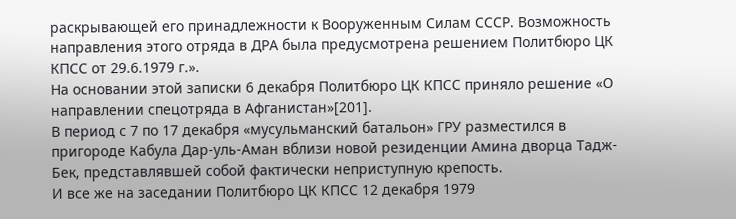раскрывающей его принадлежности к Вооруженным Силам СССР. Возможность направления этого отряда в ДРА была предусмотрена решением Политбюро ЦК КПСС от 29.6.1979 г.».
На основании этой записки 6 декабря Политбюро ЦК КПСС приняло решение «О направлении спецотряда в Афганистан»[201].
В период с 7 по 17 декабря «мусульманский батальон» ГРУ разместился в пригороде Кабула Дар-уль-Аман вблизи новой резиденции Амина дворца Тадж-Бек, представлявшей собой фактически неприступную крепость.
И все же на заседании Политбюро ЦК КПСС 12 декабря 1979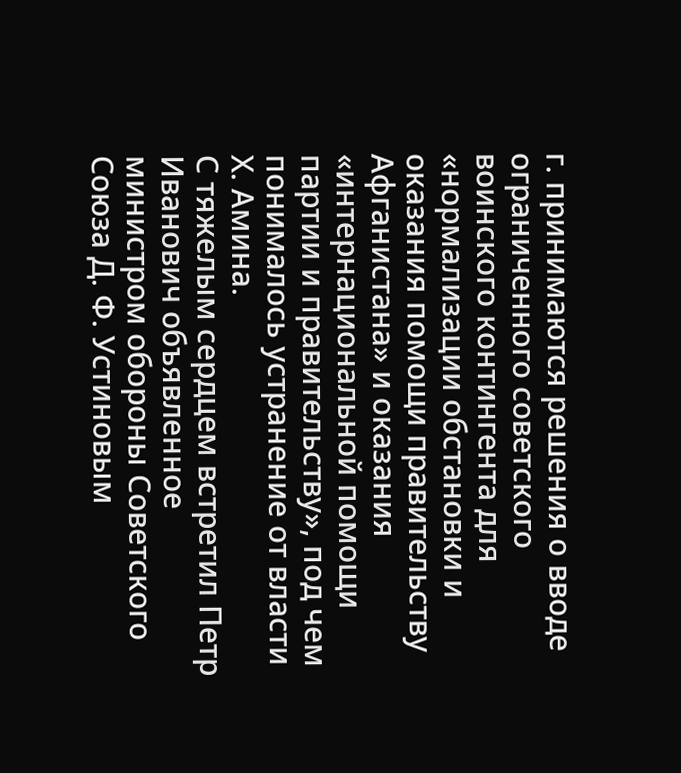г. принимаются решения о вводе ограниченного советского воинского контингента для «нормализации обстановки и оказания помощи правительству Афганистана» и оказания «интернациональной помощи партии и правительству», под чем понималось устранение от власти Х. Амина.
С тяжелым сердцем встретил Петр Иванович объявленное министром обороны Советского Союза Д. Ф. Устиновым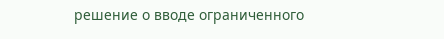решение о вводе ограниченного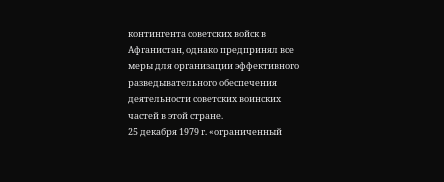контингента советских войск в Афганистан, однако предпринял все меры для организации эффективного разведывательного обеспечения деятельности советских воинских частей в этой стране.
25 декабря 1979 г. «ограниченный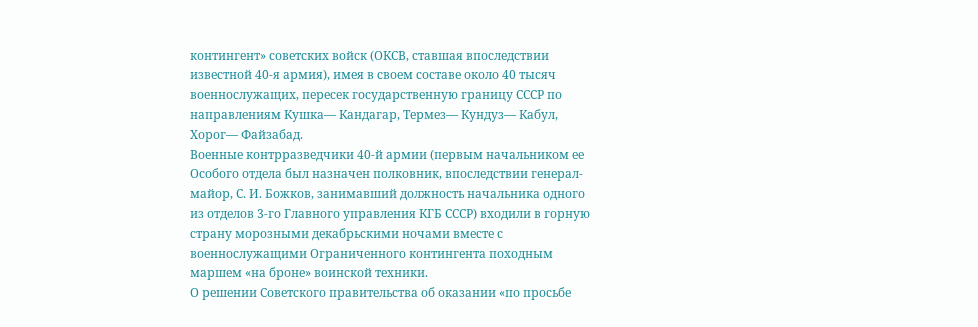контингент» советских войск (ОКСВ, ставшая впоследствии известной 40-я армия), имея в своем составе около 40 тысяч военнослужащих, пересек государственную границу СССР по направлениям Кушка— Кандагар, Термез— Кундуз— Кабул, Хорог— Файзабад.
Военные контрразведчики 40-й армии (первым начальником ее Особого отдела был назначен полковник, впоследствии генерал-майор, С. И. Божков, занимавший должность начальника одного из отделов 3-го Главного управления КГБ СССР) входили в горную страну морозными декабрьскими ночами вместе с военнослужащими Ограниченного контингента походным маршем «на броне» воинской техники.
О решении Советского правительства об оказании «по просьбе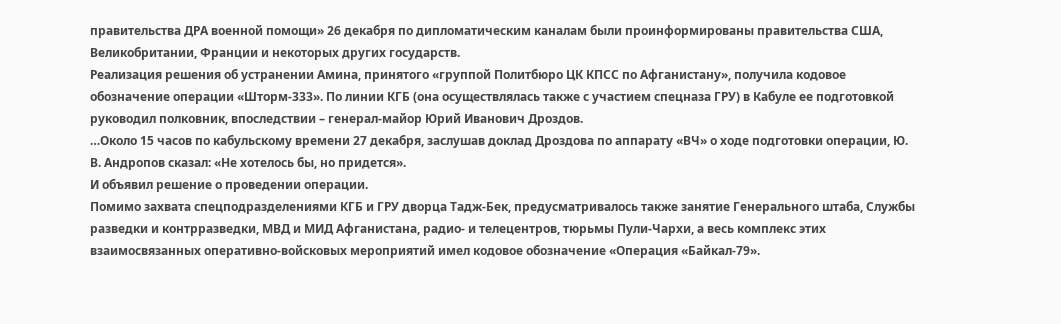правительства ДРА военной помощи» 26 декабря по дипломатическим каналам были проинформированы правительства США, Великобритании, Франции и некоторых других государств.
Реализация решения об устранении Амина, принятого «группой Политбюро ЦК КПСС по Афганистану», получила кодовое обозначение операции «Шторм-333». По линии КГБ (она осуществлялась также с участием спецназа ГРУ) в Кабуле ее подготовкой руководил полковник, впоследствии – генерал-майор Юрий Иванович Дроздов.
…Около 15 часов по кабульскому времени 27 декабря, заслушав доклад Дроздова по аппарату «ВЧ» о ходе подготовки операции, Ю. В. Андропов сказал: «Не хотелось бы, но придется».
И объявил решение о проведении операции.
Помимо захвата спецподразделениями КГБ и ГРУ дворца Тадж-Бек, предусматривалось также занятие Генерального штаба, Службы разведки и контрразведки, МВД и МИД Афганистана, радио- и телецентров, тюрьмы Пули-Чархи, а весь комплекс этих взаимосвязанных оперативно-войсковых мероприятий имел кодовое обозначение «Операция «Байкал-79».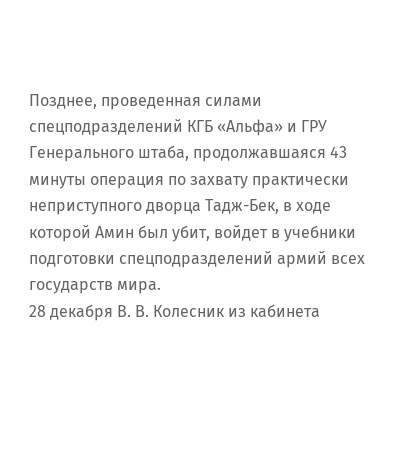Позднее, проведенная силами спецподразделений КГБ «Альфа» и ГРУ Генерального штаба, продолжавшаяся 43 минуты операция по захвату практически неприступного дворца Тадж-Бек, в ходе которой Амин был убит, войдет в учебники подготовки спецподразделений армий всех государств мира.
28 декабря В. В. Колесник из кабинета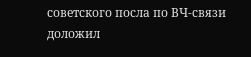советского посла по ВЧ-связи доложил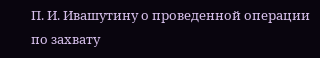П. И. Ивашутину о проведенной операции по захвату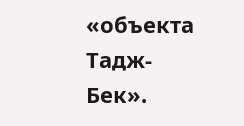«объекта Тадж-Бек».